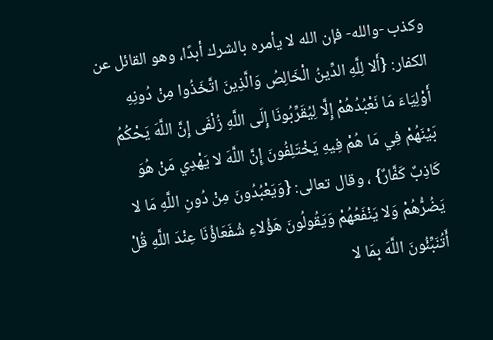وكذب -والله- فإن الله لا يأمره بالشرك أبدًا، وهو القائل عن الكفار: {أَلا لِلَّهِ الدِّينُ الْخَالِصُ وَالَّذِينَ اتَّخَذُوا مِنْ دُونِهِ أَوْلِيَاءَ مَا نَعْبُدُهُمْ إِلَّا لِيُقَرِّبُونَا إِلَى اللَّهِ زُلْفَى إِنَّ اللَّهَ يَحْكُمُ بَيْنَهُمْ فِي مَا هُمْ فِيهِ يَخْتَلِفُونَ إِنَّ اللَّهَ لا يَهْدِي مَنْ هُوَ كَاذِبٌ كَفَّارٌ} ، وقال تعالى: {وَيَعْبُدُونَ مِنْ دُونِ اللَّهِ مَا لا يَضُرُّهُمْ وَلا يَنْفَعُهُمْ وَيَقُولُونَ هَؤُلاءِ شُفَعَاؤُنَا عِنْدَ اللَّهِ قُلْ أَتُنَبِّئُونَ اللَّهَ بِمَا لا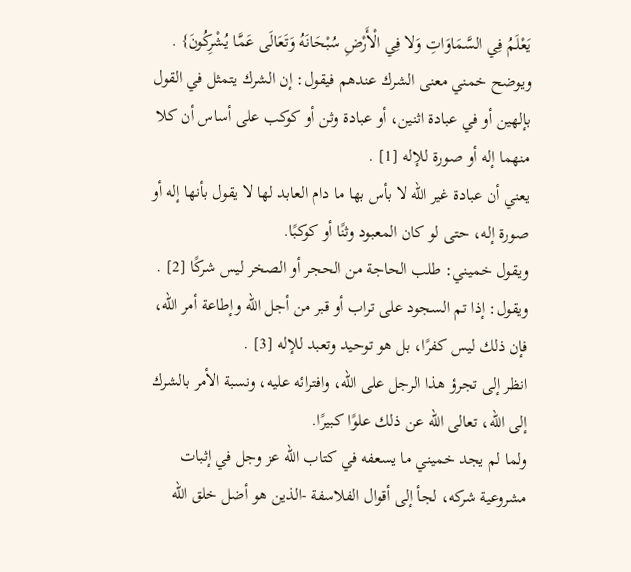يَعْلَمُ فِي السَّمَاوَاتِ وَلا فِي الْأَرْضِ سُبْحَانَهُ وَتَعَالَى عَمَّا يُشْرِكُونَ} .
ويوضح خمني معنى الشرك عندهم فيقول: إن الشرك يتمثل في القول بإلهين أو في عبادة اثنين، أو عبادة وثن أو كوكب على أساس أن كلا منهما إله أو صورة للإله [1] .
يعني أن عبادة غير الله لا بأس بها ما دام العابد لها لا يقول بأنها إله أو صورة إله، حتى لو كان المعبود وثنًا أو كوكبًا.
ويقول خميني: طلب الحاجة من الحجر أو الصخر ليس شركًا [2] .
ويقول: إذا تم السجود على تراب أو قبر من أجل الله وإطاعة أمر الله، فإن ذلك ليس كفرًا، بل هو توحيد وتعبد للإله [3] .
انظر إلى تجرؤ هذا الرجل على الله، وافترائه عليه، ونسبة الأمر بالشرك إلى الله، تعالى الله عن ذلك علوًا كبيرًا.
ولما لم يجد خميني ما يسعفه في كتاب الله عز وجل في إثبات مشروعية شركه، لجأ إلى أقوال الفلاسفة -الذين هو أضل خلق الله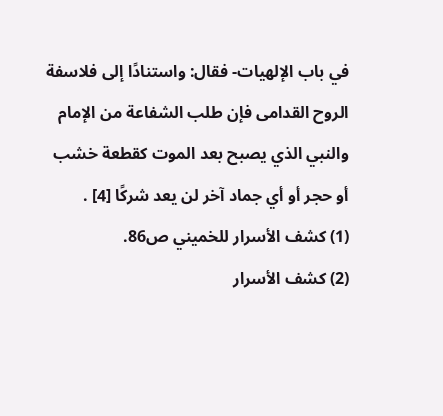في باب الإلهيات- فقال: واستنادًا إلى فلاسفة الروح القدامى فإن طلب الشفاعة من الإمام والنبي الذي يصبح بعد الموت كقطعة خشب أو حجر أو أي جماد آخر لن يعد شركًا [4] .
(1) كشف الأسرار للخميني ص86.
(2) كشف الأسرار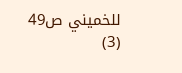للخميني ص49
(3)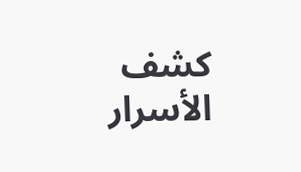كشف الأسرار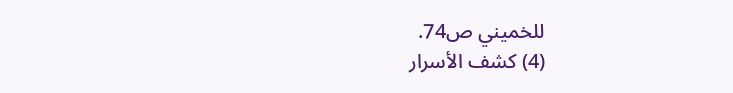للخميني ص74.
(4) كشف الأسرار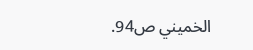الخميني ص94.